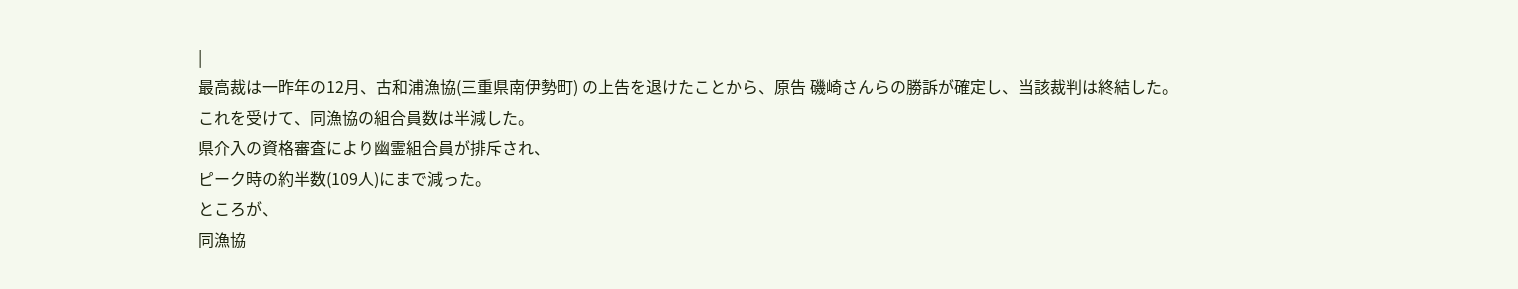|
最高裁は一昨年の12月、古和浦漁協(三重県南伊勢町) の上告を退けたことから、原告 磯崎さんらの勝訴が確定し、当該裁判は終結した。
これを受けて、同漁協の組合員数は半減した。
県介入の資格審査により幽霊組合員が排斥され、
ピーク時の約半数(109人)にまで減った。
ところが、
同漁協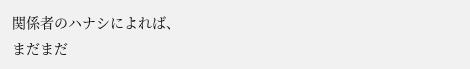関係者のハナシによれば、
まだまだ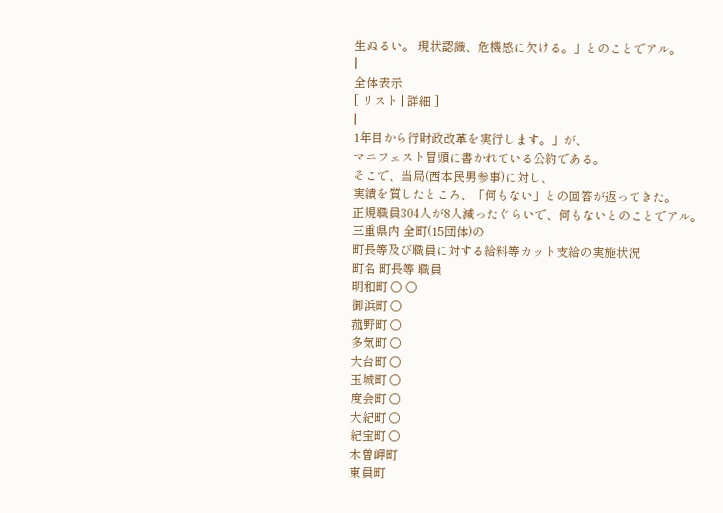生ぬるい。 現状認識、危機感に欠ける。」とのことでアル。
|
全体表示
[ リスト | 詳細 ]
|
1年目から行財政改革を実行します。」が、
マニフェスト冒頭に書かれている公約である。
そこで、当局(西本民男参事)に対し、
実績を質したところ、「何もない」との回答が返ってきた。
正規職員304人が8人減ったぐらいで、何もないとのことでアル。
三重県内 全町(15団体)の
町長等及び職員に対する給料等カット支給の実施状況
町名 町長等 職員
明和町 ○ ○
御浜町 ○
菰野町 ○
多気町 ○
大台町 ○
玉城町 ○
度会町 ○
大紀町 ○
紀宝町 ○
木曽岬町
東員町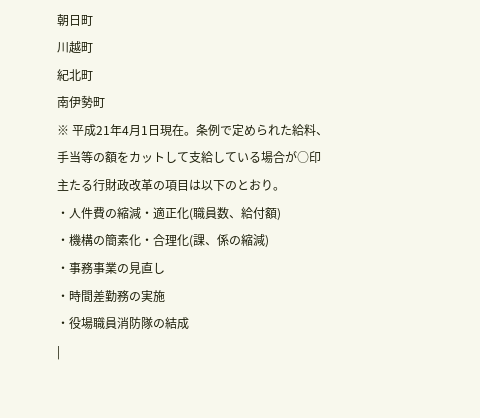朝日町
川越町
紀北町
南伊勢町
※ 平成21年4月1日現在。条例で定められた給料、
手当等の額をカットして支給している場合が○印
主たる行財政改革の項目は以下のとおり。
・人件費の縮減・適正化(職員数、給付額)
・機構の簡素化・合理化(課、係の縮減)
・事務事業の見直し
・時間差勤務の実施
・役場職員消防隊の結成
|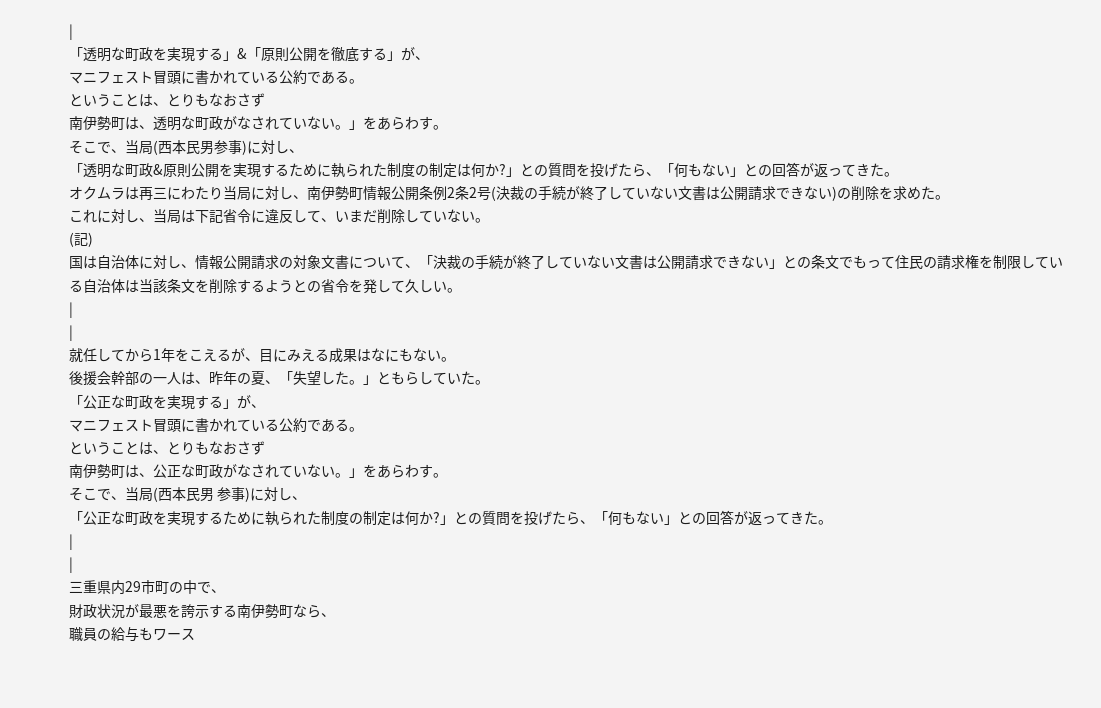|
「透明な町政を実現する」&「原則公開を徹底する」が、
マニフェスト冒頭に書かれている公約である。
ということは、とりもなおさず
南伊勢町は、透明な町政がなされていない。」をあらわす。
そこで、当局(西本民男参事)に対し、
「透明な町政&原則公開を実現するために執られた制度の制定は何か?」との質問を投げたら、「何もない」との回答が返ってきた。
オクムラは再三にわたり当局に対し、南伊勢町情報公開条例2条2号(決裁の手続が終了していない文書は公開請求できない)の削除を求めた。
これに対し、当局は下記省令に違反して、いまだ削除していない。
(記)
国は自治体に対し、情報公開請求の対象文書について、「決裁の手続が終了していない文書は公開請求できない」との条文でもって住民の請求権を制限している自治体は当該条文を削除するようとの省令を発して久しい。
|
|
就任してから1年をこえるが、目にみえる成果はなにもない。
後援会幹部の一人は、昨年の夏、「失望した。」ともらしていた。
「公正な町政を実現する」が、
マニフェスト冒頭に書かれている公約である。
ということは、とりもなおさず
南伊勢町は、公正な町政がなされていない。」をあらわす。
そこで、当局(西本民男 参事)に対し、
「公正な町政を実現するために執られた制度の制定は何か?」との質問を投げたら、「何もない」との回答が返ってきた。
|
|
三重県内29市町の中で、
財政状況が最悪を誇示する南伊勢町なら、
職員の給与もワース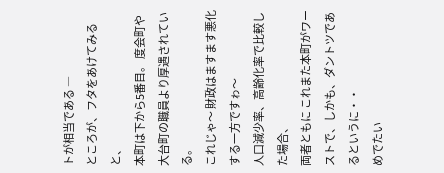トが相当である ―
ところが、フタをあけてみると、
本町は下から5番目。 度会町や大台町の職員より厚遇されている。
これじゃ〜 財政はますます悪化する一方ですゎ〜
人口減少率、高齢化率で比較した場合、
両者ともに これまた本町がワーストで、しかも、ダントツであるというに・・
めでたい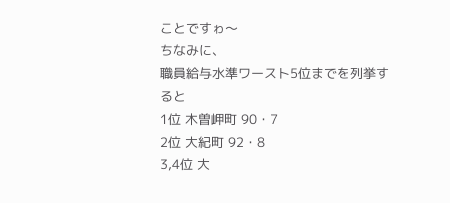ことですゎ〜
ちなみに、
職員給与水準ワースト5位までを列挙すると
1位 木曽岬町 90・7
2位 大紀町 92・8
3,4位 大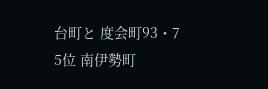台町と 度会町93・7
5位 南伊勢町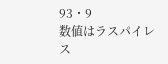93・9
数値はラスパイレス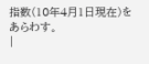指数(10年4月1日現在)をあらわす。
|